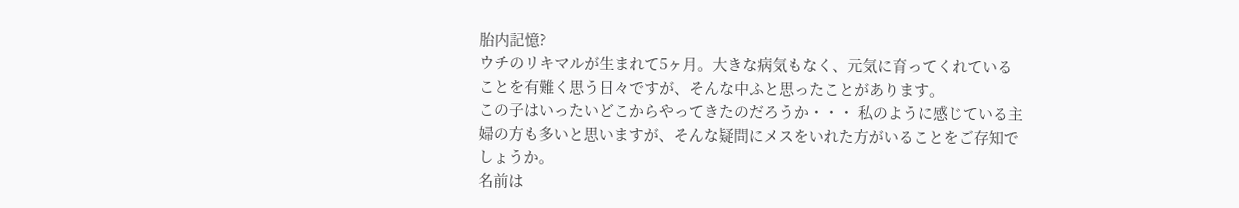胎内記憶?
ウチのリキマルが生まれて5ヶ月。大きな病気もなく、元気に育ってくれていることを有難く思う日々ですが、そんな中ふと思ったことがあります。
この子はいったいどこからやってきたのだろうか・・・ 私のように感じている主婦の方も多いと思いますが、そんな疑問にメスをいれた方がいることをご存知でしょうか。
名前は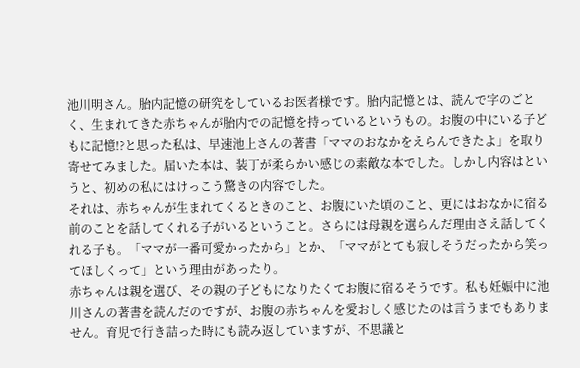池川明さん。胎内記憶の研究をしているお医者様です。胎内記憶とは、読んで字のごとく、生まれてきた赤ちゃんが胎内での記憶を持っているというもの。お腹の中にいる子どもに記憶!?と思った私は、早速池上さんの著書「ママのおなかをえらんできたよ」を取り寄せてみました。届いた本は、装丁が柔らかい感じの素敵な本でした。しかし内容はというと、初めの私にはけっこう驚きの内容でした。
それは、赤ちゃんが生まれてくるときのこと、お腹にいた頃のこと、更にはおなかに宿る前のことを話してくれる子がいるということ。さらには母親を選らんだ理由さえ話してくれる子も。「ママが一番可愛かったから」とか、「ママがとても寂しそうだったから笑ってほしくって」という理由があったり。
赤ちゃんは親を選び、その親の子どもになりたくてお腹に宿るそうです。私も妊娠中に池川さんの著書を読んだのですが、お腹の赤ちゃんを愛おしく感じたのは言うまでもありません。育児で行き詰った時にも読み返していますが、不思議と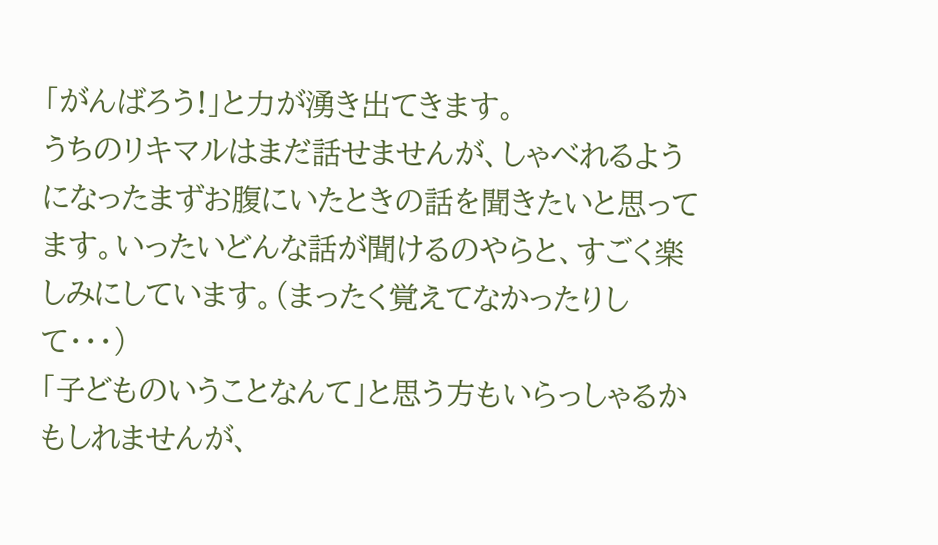「がんばろう!」と力が湧き出てきます。
うちのリキマルはまだ話せませんが、しゃべれるようになったまずお腹にいたときの話を聞きたいと思ってます。いったいどんな話が聞けるのやらと、すごく楽しみにしています。(まったく覚えてなかったりして・・・)
「子どものいうことなんて」と思う方もいらっしゃるかもしれませんが、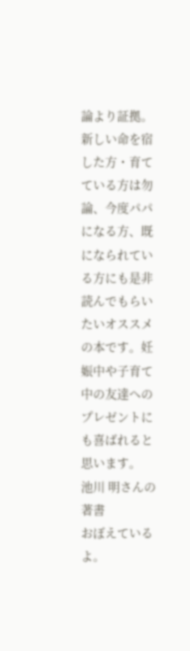論より証拠。新しい命を宿した方・育てている方は勿論、今度パパになる方、既になられている方にも是非読んでもらいたいオススメの本です。妊娠中や子育て中の友達へのプレゼントにも喜ばれると思います。
池川 明さんの著書
おぼえているよ。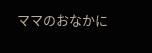ママのおなかに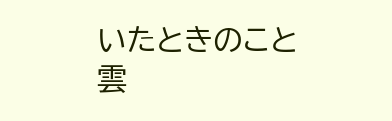いたときのこと
雲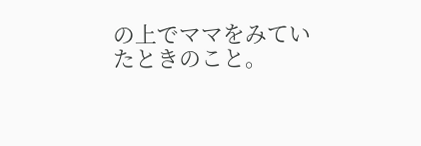の上でママをみていたときのこと。